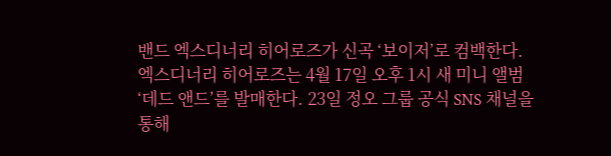밴드 엑스디너리 히어로즈가 신곡 ‘보이저’로 컴백한다.
엑스디너리 히어로즈는 4월 17일 오후 1시 새 미니 앨범 ‘데드 앤드’를 발매한다. 23일 정오 그룹 공식 SNS 채널을 통해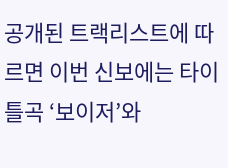공개된 트랙리스트에 따르면 이번 신보에는 타이틀곡 ‘보이저’와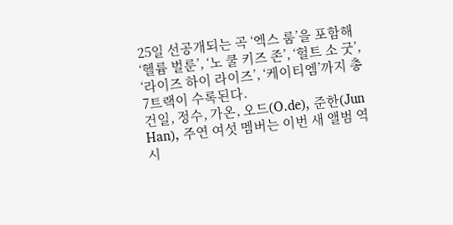25일 선공개되는 곡 ‘엑스 룸’을 포함해 ‘헬륨 벌룬’, ‘노 쿨 키즈 존’, ‘헐트 소 굿’, ‘라이즈 하이 라이즈’, ‘케이티엠’까지 총 7트랙이 수록된다.
건일, 정수, 가온, 오드(O.de), 준한(Jun Han), 주연 여섯 멤버는 이번 새 앨범 역시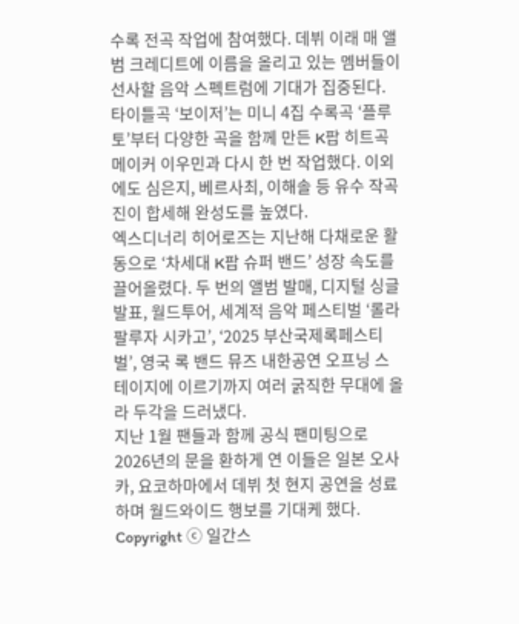수록 전곡 작업에 참여했다. 데뷔 이래 매 앨범 크레디트에 이름을 올리고 있는 멤버들이 선사할 음악 스펙트럼에 기대가 집중된다.
타이틀곡 ‘보이저’는 미니 4집 수록곡 ‘플루토’부터 다양한 곡을 함께 만든 K팝 히트곡 메이커 이우민과 다시 한 번 작업했다. 이외에도 심은지, 베르사최, 이해솔 등 유수 작곡진이 합세해 완성도를 높였다.
엑스디너리 히어로즈는 지난해 다채로운 활동으로 ‘차세대 K팝 슈퍼 밴드’ 성장 속도를 끌어올렸다. 두 번의 앨범 발매, 디지털 싱글 발표, 월드투어, 세계적 음악 페스티벌 ‘롤라팔루자 시카고’, ‘2025 부산국제록페스티벌’, 영국 록 밴드 뮤즈 내한공연 오프닝 스테이지에 이르기까지 여러 굵직한 무대에 올라 두각을 드러냈다.
지난 1월 팬들과 함께 공식 팬미팅으로 2026년의 문을 환하게 연 이들은 일본 오사카, 요코하마에서 데뷔 첫 현지 공연을 성료하며 월드와이드 행보를 기대케 했다.
Copyright ⓒ 일간스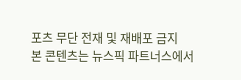포츠 무단 전재 및 재배포 금지
본 콘텐츠는 뉴스픽 파트너스에서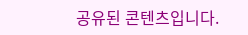공유된 콘텐츠입니다.